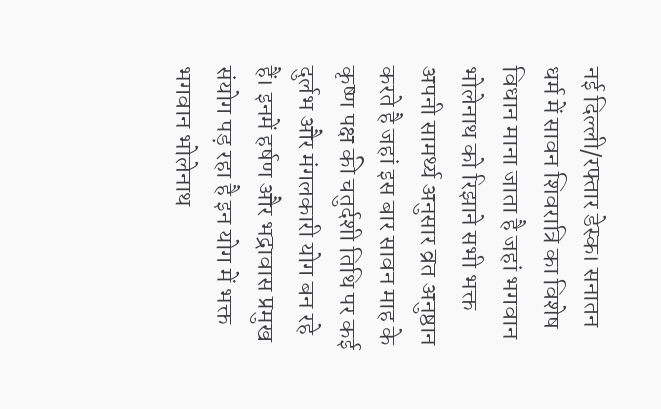नई दिल्ली/रफ्तार डेस्क। सनातन धर्म में सावन शिवरात्रि का विशेष विधान माना जाता है जहां भगवान भोलेनाथ को रिझाने सभी भक्त अपनी सामर्थ्य अनुसार व्रत अनुष्ठान करते है जहां इस बार सावन माह के कृष्ण पक्ष की चतुर्दशी तिथि पर कई दुर्लभ और मंगलकारी योग बन रहे हैं। इनमें हर्षण और भद्रावास प्रमुख संयोग पड़ रहा है इन योग में भक्त भगवान भोलेनाथ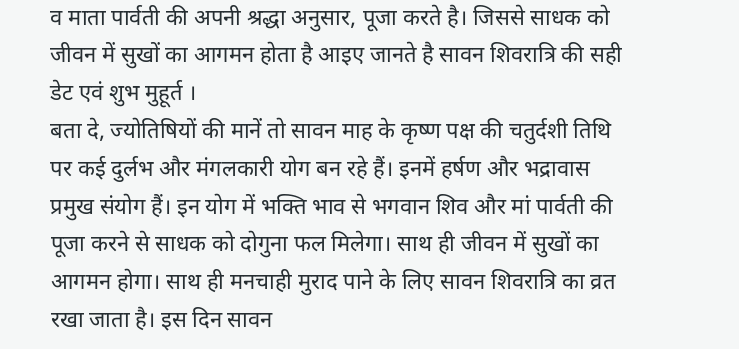व माता पार्वती की अपनी श्रद्धा अनुसार, पूजा करते है। जिससे साधक को जीवन में सुखों का आगमन होता है आइए जानते है सावन शिवरात्रि की सही डेट एवं शुभ मुहूर्त ।
बता दे, ज्योतिषियों की मानें तो सावन माह के कृष्ण पक्ष की चतुर्दशी तिथि पर कई दुर्लभ और मंगलकारी योग बन रहे हैं। इनमें हर्षण और भद्रावास प्रमुख संयोग हैं। इन योग में भक्ति भाव से भगवान शिव और मां पार्वती की पूजा करने से साधक को दोगुना फल मिलेगा। साथ ही जीवन में सुखों का आगमन होगा। साथ ही मनचाही मुराद पाने के लिए सावन शिवरात्रि का व्रत रखा जाता है। इस दिन सावन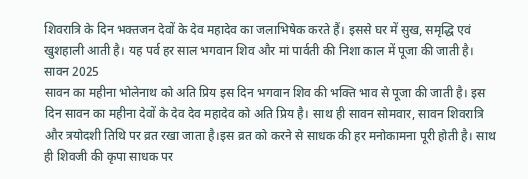शिवरात्रि के दिन भक्तजन देवों के देव महादेव का जलाभिषेक करते हैं। इससे घर में सुख, समृद्धि एवं खुशहाली आती है। यह पर्व हर साल भगवान शिव और मां पार्वती की निशा काल में पूजा की जाती है।
सावन 2025
सावन का महीना भोलेनाथ को अति प्रिय इस दिन भगवान शिव की भक्ति भाव से पूजा की जाती है। इस दिन सावन का महीना देवों के देव देव महादेव को अति प्रिय है। साथ ही सावन सोमवार, सावन शिवरात्रि और त्रयोदशी तिथि पर व्रत रखा जाता है।इस व्रत को करने से साधक की हर मनोकामना पूरी होती है। साथ ही शिवजी की कृपा साधक पर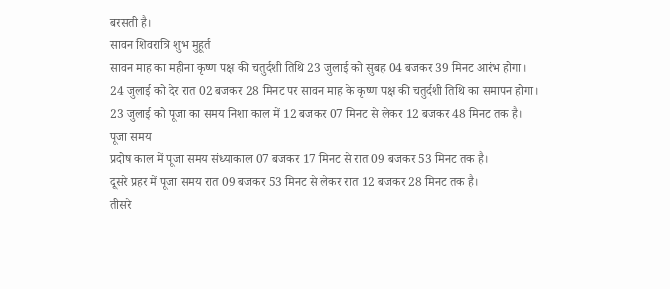बरसती है।
सावन शिवरात्रि शुभ मुहूर्त
सावन माह का महीना कृष्ण पक्ष की चतुर्दशी तिथि 23 जुलाई को सुबह 04 बजकर 39 मिनट आरंभ होगा।
24 जुलाई को देर रात 02 बजकर 28 मिनट पर सावन माह के कृष्ण पक्ष की चतुर्दशी तिथि का समापन होगा।
23 जुलाई को पूजा का समय निशा काल में 12 बजकर 07 मिनट से लेकर 12 बजकर 48 मिनट तक है।
पूजा समय
प्रदोष काल में पूजा समय संध्याकाल 07 बजकर 17 मिनट से रात 09 बजकर 53 मिनट तक है।
दूसरे प्रहर में पूजा समय रात 09 बजकर 53 मिनट से लेकर रात 12 बजकर 28 मिनट तक है।
तीसरे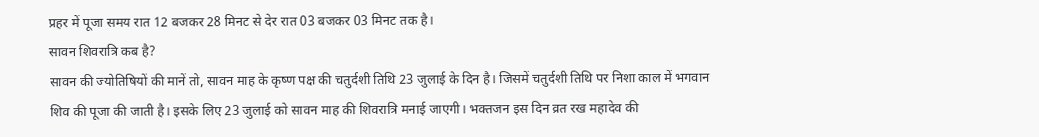प्रहर में पूजा समय रात 12 बजकर 28 मिनट से देर रात 03 बजकर 03 मिनट तक है।
सावन शिवरात्रि कब है?
सावन की ज्योतिषियों की मानें तो, सावन माह के कृष्ण पक्ष की चतुर्दशी तिथि 23 जुलाई के दिन है। जिसमें चतुर्दशी तिथि पर निशा काल में भगवान शिव की पूजा की जाती है। इसके लिए 23 जुलाई को सावन माह की शिवरात्रि मनाई जाएगी। भक्तजन इस दिन व्रत रख महादेव की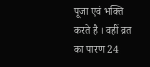पूजा एवं भक्ति करते है । वहीं व्रत का पारण 24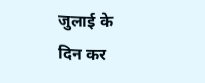जुलाई के दिन कर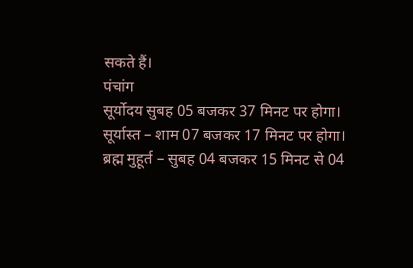सकते हैं।
पंचांग
सूर्योदय सुबह 05 बजकर 37 मिनट पर होगा।
सूर्यास्त – शाम 07 बजकर 17 मिनट पर होगा।
ब्रह्म मुहूर्त – सुबह 04 बजकर 15 मिनट से 04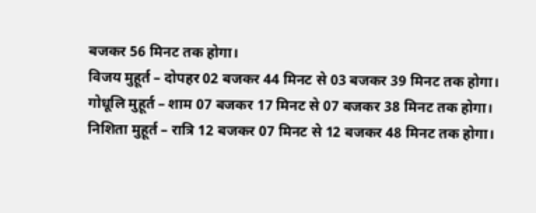बजकर 56 मिनट तक होगा।
विजय मुहूर्त – दोपहर 02 बजकर 44 मिनट से 03 बजकर 39 मिनट तक होगा।
गोधूलि मुहूर्त – शाम 07 बजकर 17 मिनट से 07 बजकर 38 मिनट तक होगा।
निशिता मुहूर्त – रात्रि 12 बजकर 07 मिनट से 12 बजकर 48 मिनट तक होगा।